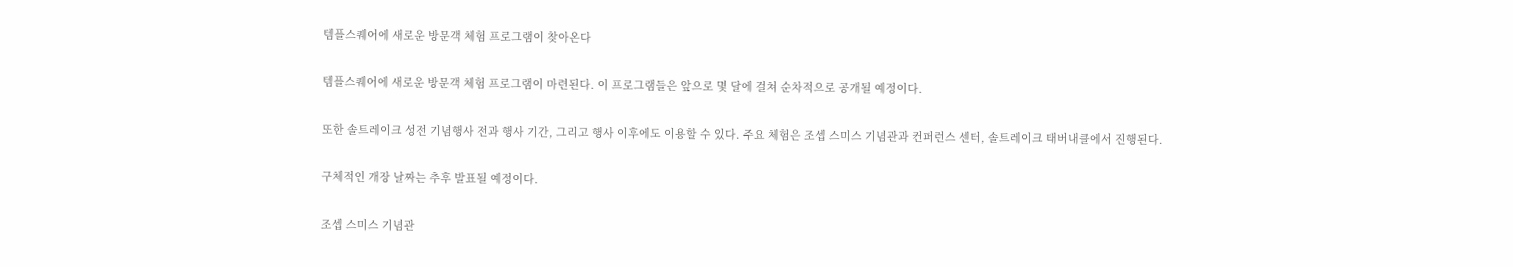템플스퀘어에 새로운 방문객 체험 프로그램이 찾아온다

템플스퀘어에 새로운 방문객 체험 프로그램이 마련된다. 이 프로그램들은 앞으로 몇 달에 걸쳐 순차적으로 공개될 예정이다.

또한 솔트레이크 성전 기념행사 전과 행사 기간, 그리고 행사 이후에도 이용할 수 있다. 주요 체험은 조셉 스미스 기념관과 컨퍼런스 센터, 솔트레이크 태버내클에서 진행된다.

구체적인 개장 날짜는 추후 발표될 예정이다.

조셉 스미스 기념관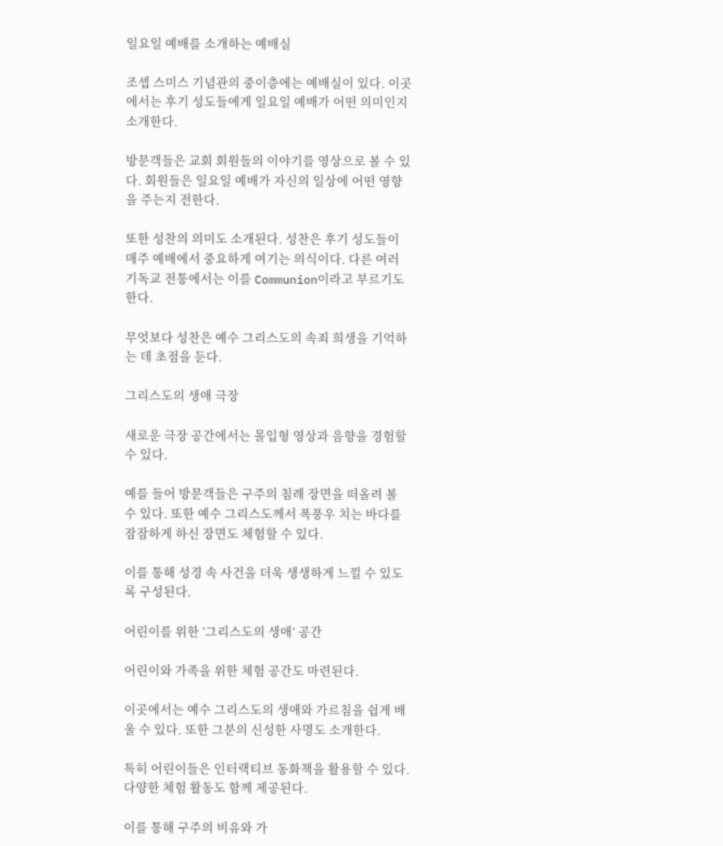일요일 예배를 소개하는 예배실

조셉 스미스 기념관의 중이층에는 예배실이 있다. 이곳에서는 후기 성도들에게 일요일 예배가 어떤 의미인지 소개한다.

방문객들은 교회 회원들의 이야기를 영상으로 볼 수 있다. 회원들은 일요일 예배가 자신의 일상에 어떤 영향을 주는지 전한다.

또한 성찬의 의미도 소개된다. 성찬은 후기 성도들이 매주 예배에서 중요하게 여기는 의식이다. 다른 여러 기독교 전통에서는 이를 Communion이라고 부르기도 한다.

무엇보다 성찬은 예수 그리스도의 속죄 희생을 기억하는 데 초점을 둔다.

그리스도의 생애 극장

새로운 극장 공간에서는 몰입형 영상과 음향을 경험할 수 있다.

예를 들어 방문객들은 구주의 침례 장면을 떠올려 볼 수 있다. 또한 예수 그리스도께서 폭풍우 치는 바다를 잠잠하게 하신 장면도 체험할 수 있다.

이를 통해 성경 속 사건을 더욱 생생하게 느낄 수 있도록 구성된다.

어린이를 위한 ‘그리스도의 생애’ 공간

어린이와 가족을 위한 체험 공간도 마련된다.

이곳에서는 예수 그리스도의 생애와 가르침을 쉽게 배울 수 있다. 또한 그분의 신성한 사명도 소개한다.

특히 어린이들은 인터랙티브 동화책을 활용할 수 있다. 다양한 체험 활동도 함께 제공된다.

이를 통해 구주의 비유와 가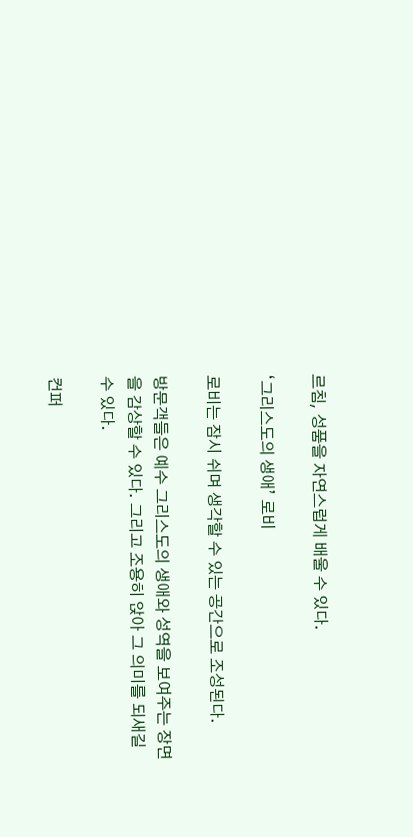르침, 성품을 자연스럽게 배울 수 있다.

‘그리스도의 생애’ 로비

로비는 잠시 쉬며 생각할 수 있는 공간으로 조성된다.

방문객들은 예수 그리스도의 생애와 성역을 보여주는 장면을 감상할 수 있다. 그리고 조용히 앉아 그 의미를 되새길 수 있다.

컨퍼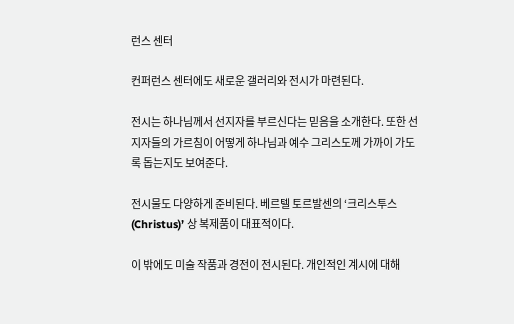런스 센터

컨퍼런스 센터에도 새로운 갤러리와 전시가 마련된다.

전시는 하나님께서 선지자를 부르신다는 믿음을 소개한다. 또한 선지자들의 가르침이 어떻게 하나님과 예수 그리스도께 가까이 가도록 돕는지도 보여준다.

전시물도 다양하게 준비된다. 베르텔 토르발센의 ‘크리스투스(Christus)’ 상 복제품이 대표적이다.

이 밖에도 미술 작품과 경전이 전시된다. 개인적인 계시에 대해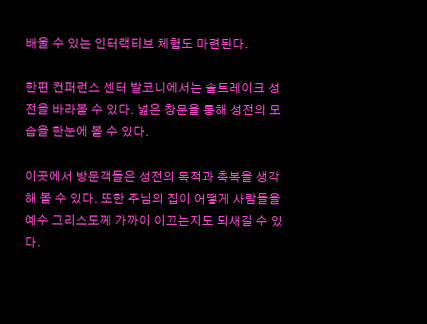배울 수 있는 인터랙티브 체험도 마련된다.

한편 컨퍼런스 센터 발코니에서는 솔트레이크 성전을 바라볼 수 있다. 넓은 창문을 통해 성전의 모습을 한눈에 볼 수 있다.

이곳에서 방문객들은 성전의 목적과 축복을 생각해 볼 수 있다. 또한 주님의 집이 어떻게 사람들을 예수 그리스도께 가까이 이끄는지도 되새길 수 있다.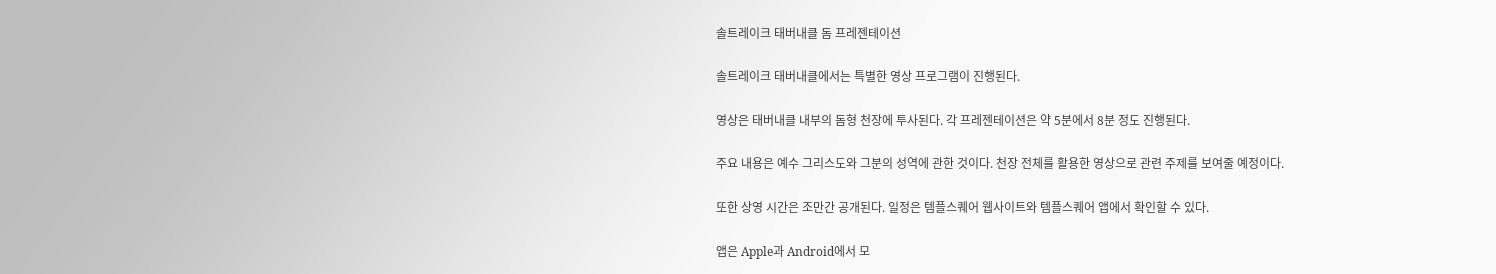솔트레이크 태버내클 돔 프레젠테이션

솔트레이크 태버내클에서는 특별한 영상 프로그램이 진행된다.

영상은 태버내클 내부의 돔형 천장에 투사된다. 각 프레젠테이션은 약 5분에서 8분 정도 진행된다.

주요 내용은 예수 그리스도와 그분의 성역에 관한 것이다. 천장 전체를 활용한 영상으로 관련 주제를 보여줄 예정이다.

또한 상영 시간은 조만간 공개된다. 일정은 템플스퀘어 웹사이트와 템플스퀘어 앱에서 확인할 수 있다.

앱은 Apple과 Android에서 모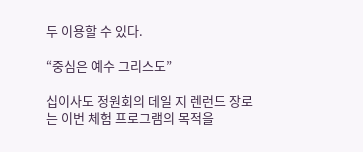두 이용할 수 있다.

“중심은 예수 그리스도”

십이사도 정원회의 데일 지 렌런드 장로는 이번 체험 프로그램의 목적을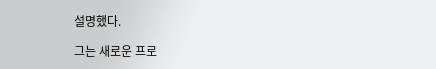설명했다.

그는 새로운 프로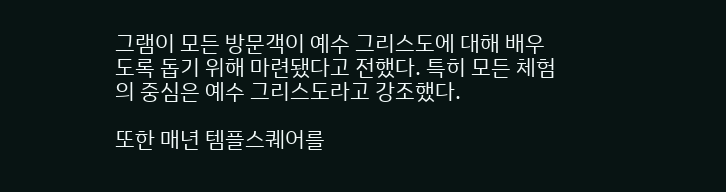그램이 모든 방문객이 예수 그리스도에 대해 배우도록 돕기 위해 마련됐다고 전했다. 특히 모든 체험의 중심은 예수 그리스도라고 강조했다.

또한 매년 템플스퀘어를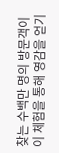찾는 수백만 명의 방문객이 이 체험을 통해 영감을 얻기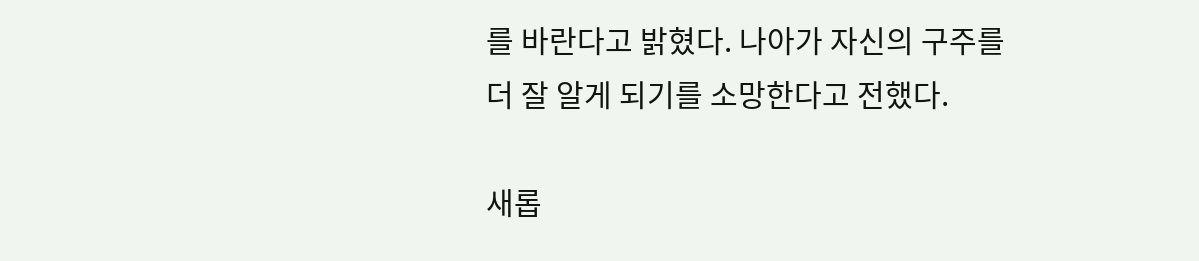를 바란다고 밝혔다. 나아가 자신의 구주를 더 잘 알게 되기를 소망한다고 전했다.

새롭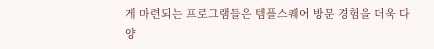게 마련되는 프로그램들은 템플스퀘어 방문 경험을 더욱 다양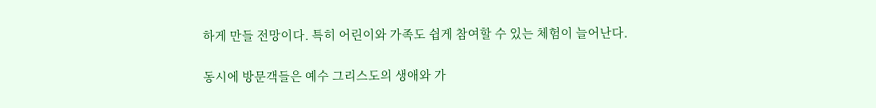하게 만들 전망이다. 특히 어린이와 가족도 쉽게 참여할 수 있는 체험이 늘어난다.

동시에 방문객들은 예수 그리스도의 생애와 가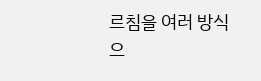르침을 여러 방식으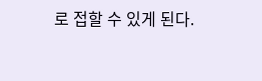로 접할 수 있게 된다.